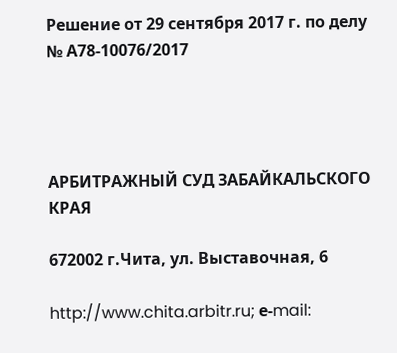Решение от 29 сентября 2017 г. по делу № А78-10076/2017




АРБИТРАЖНЫЙ СУД ЗАБАЙКАЛЬСКОГО КРАЯ

672002 г.Чита, ул. Выставочная, 6

http://www.chita.arbitr.ru; е-mail: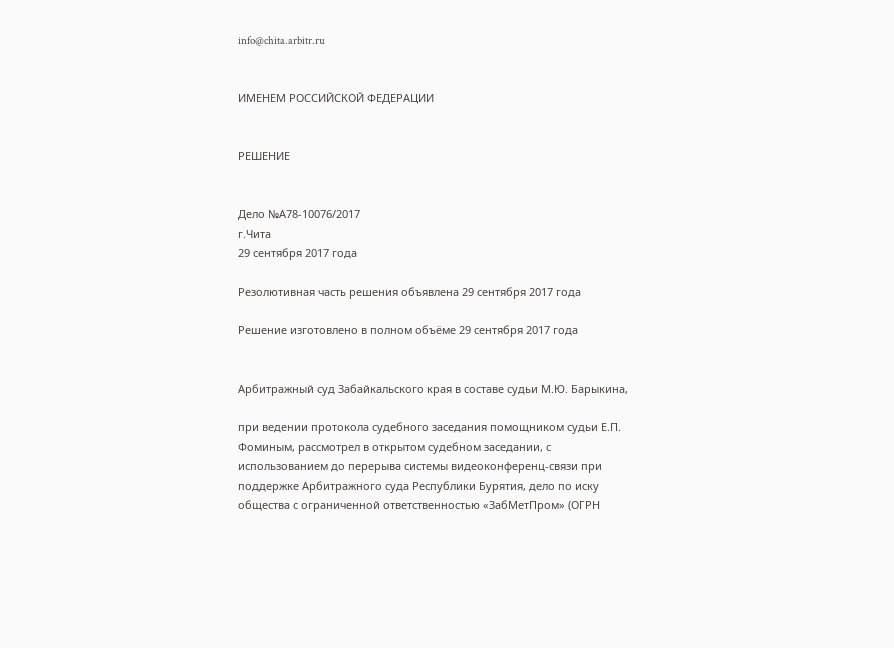info@chita.arbitr.ru


ИМЕНЕМ РОССИЙСКОЙ ФЕДЕРАЦИИ


РЕШЕНИЕ


Дело №А78-10076/2017
г.Чита
29 сентября 2017 года

Резолютивная часть решения объявлена 29 сентября 2017 года

Решение изготовлено в полном объёме 29 сентября 2017 года


Арбитражный суд Забайкальского края в составе судьи М.Ю. Барыкина,

при ведении протокола судебного заседания помощником судьи Е.П. Фоминым, рассмотрел в открытом судебном заседании, с использованием до перерыва системы видеоконференц-связи при поддержке Арбитражного суда Республики Бурятия, дело по иску общества с ограниченной ответственностью «ЗабМетПром» (ОГРН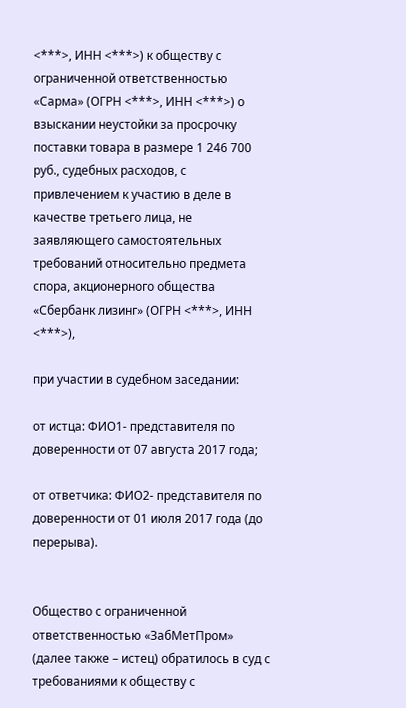<***>, ИНН <***>) к обществу с ограниченной ответственностью «Сарма» (ОГРН <***>, ИНН <***>) о взыскании неустойки за просрочку поставки товара в размере 1 246 700 руб., судебных расходов, с привлечением к участию в деле в качестве третьего лица, не заявляющего самостоятельных требований относительно предмета спора, акционерного общества «Сбербанк лизинг» (ОГРН <***>, ИНН <***>),

при участии в судебном заседании:

от истца: ФИО1- представителя по доверенности от 07 августа 2017 года;

от ответчика: ФИО2- представителя по доверенности от 01 июля 2017 года (до перерыва).


Общество с ограниченной ответственностью «ЗабМетПром» (далее также – истец) обратилось в суд с требованиями к обществу с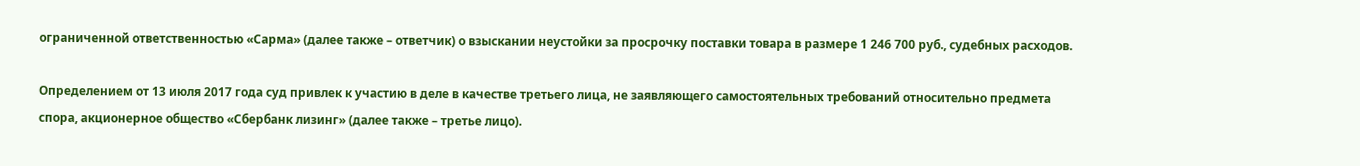ограниченной ответственностью «Сарма» (далее также – ответчик) о взыскании неустойки за просрочку поставки товара в размере 1 246 700 руб., судебных расходов.

Определением от 13 июля 2017 года суд привлек к участию в деле в качестве третьего лица, не заявляющего самостоятельных требований относительно предмета спора, акционерное общество «Сбербанк лизинг» (далее также – третье лицо).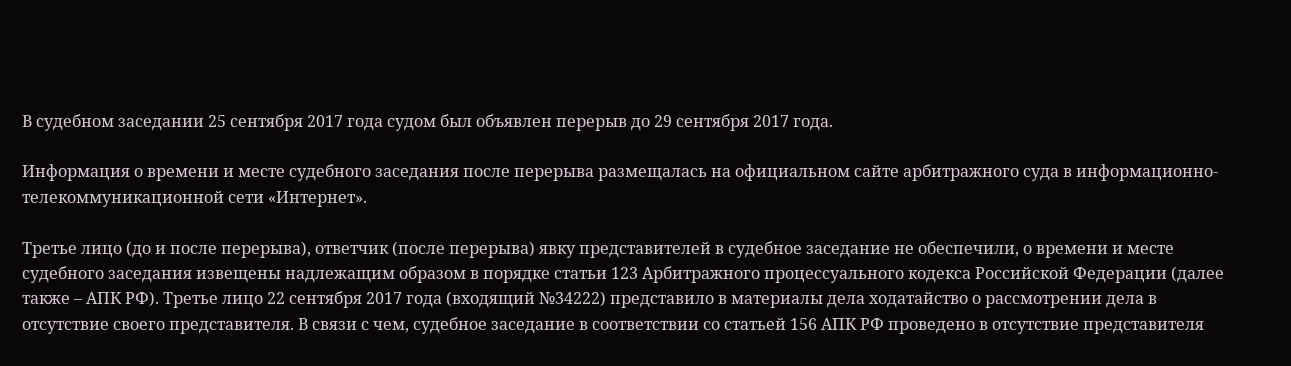В судебном заседании 25 сентября 2017 года судом был объявлен перерыв до 29 сентября 2017 года.

Информация о времени и месте судебного заседания после перерыва размещалась на официальном сайте арбитражного суда в информационно-телекоммуникационной сети «Интернет».

Третье лицо (до и после перерыва), ответчик (после перерыва) явку представителей в судебное заседание не обеспечили, о времени и месте судебного заседания извещены надлежащим образом в порядке статьи 123 Арбитражного процессуального кодекса Российской Федерации (далее также – АПК РФ). Третье лицо 22 сентября 2017 года (входящий №34222) представило в материалы дела ходатайство о рассмотрении дела в отсутствие своего представителя. В связи с чем, судебное заседание в соответствии со статьей 156 АПК РФ проведено в отсутствие представителя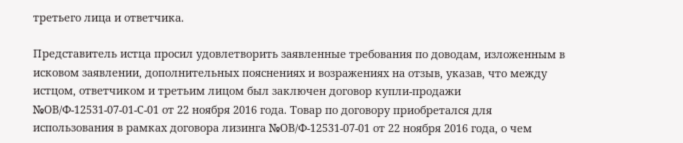третьего лица и ответчика.

Представитель истца просил удовлетворить заявленные требования по доводам, изложенным в исковом заявлении, дополнительных пояснениях и возражениях на отзыв, указав, что между истцом, ответчиком и третьим лицом был заключен договор купли-продажи №ОВ/Ф-12531-07-01-С-01 от 22 ноября 2016 года. Товар по договору приобретался для использования в рамках договора лизинга №ОВ/Ф-12531-07-01 от 22 ноября 2016 года, о чем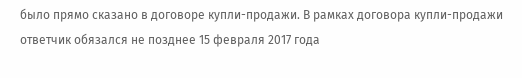было прямо сказано в договоре купли-продажи. В рамках договора купли-продажи ответчик обязался не позднее 15 февраля 2017 года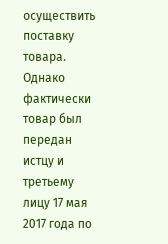осуществить поставку товара. Однако фактически товар был передан истцу и третьему лицу 17 мая 2017 года по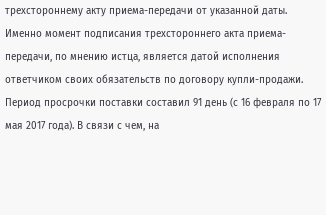трехстороннему акту приема-передачи от указанной даты. Именно момент подписания трехстороннего акта приема-передачи, по мнению истца, является датой исполнения ответчиком своих обязательств по договору купли-продажи. Период просрочки поставки составил 91 день (с 16 февраля по 17 мая 2017 года). В связи с чем, на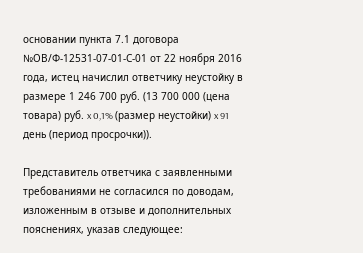основании пункта 7.1 договора №ОВ/Ф-12531-07-01-С-01 от 22 ноября 2016 года, истец начислил ответчику неустойку в размере 1 246 700 руб. (13 700 000 (цена товара) руб. x 0,1% (размер неустойки) x 91 день (период просрочки)).

Представитель ответчика с заявленными требованиями не согласился по доводам, изложенным в отзыве и дополнительных пояснениях, указав следующее: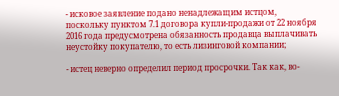- исковое заявление подано ненадлежащим истцом, поскольку пунктом 7.1 договора купли-продажи от 22 ноября 2016 года предусмотрена обязанность продавца выплачивать неустойку покупателю, то есть лизинговой компании;

- истец неверно определил период просрочки. Так как, во-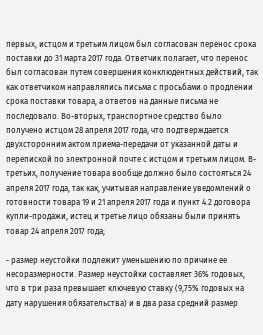первых, истцом и третьим лицом был согласован перенос срока поставки до 31 марта 2017 года. Ответчик полагает, что перенос был согласован путем совершения конклюдентных действий, так как ответчиком направлялись письма с просьбами о продлении срока поставки товара, а ответов на данные письма не последовало. Во-вторых, транспортное средство было получено истцом 28 апреля 2017 года, что подтверждается двухсторонним актом приема-передачи от указанной даты и перепиской по электронной почте с истцом и третьим лицом. В-третьих, получение товара вообще должно было состояться 24 апреля 2017 года, так как, учитывая направление уведомлений о готовности товара 19 и 21 апреля 2017 года и пункт 4.2 договора купли-продажи, истец и третье лицо обязаны были принять товар 24 апреля 2017 года;

- размер неустойки подлежит уменьшению по причине ее несоразмерности. Размер неустойки составляет 36% годовых, что в три раза превышает ключевую ставку (9,75% годовых на дату нарушения обязательства) и в два раза средний размер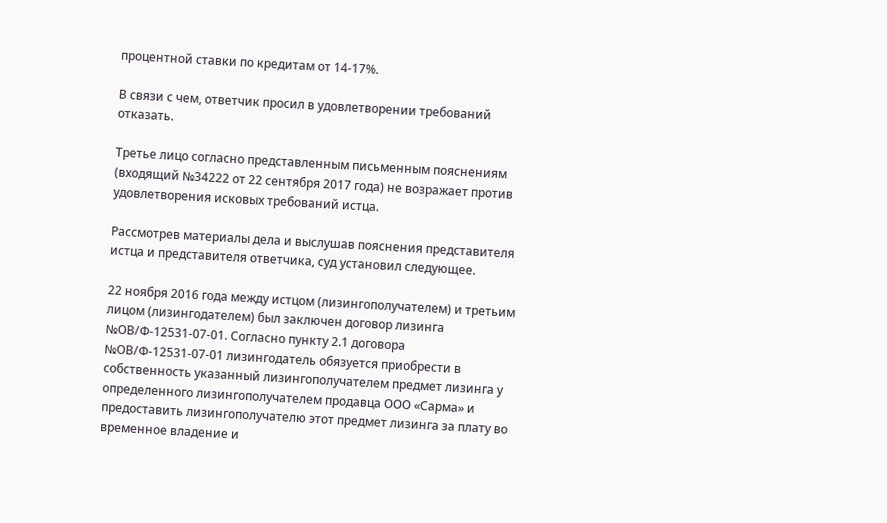процентной ставки по кредитам от 14-17%.

В связи с чем, ответчик просил в удовлетворении требований отказать.

Третье лицо согласно представленным письменным пояснениям (входящий №34222 от 22 сентября 2017 года) не возражает против удовлетворения исковых требований истца.

Рассмотрев материалы дела и выслушав пояснения представителя истца и представителя ответчика, суд установил следующее.

22 ноября 2016 года между истцом (лизингополучателем) и третьим лицом (лизингодателем) был заключен договор лизинга №ОВ/Ф-12531-07-01. Согласно пункту 2.1 договора №ОВ/Ф-12531-07-01 лизингодатель обязуется приобрести в собственность указанный лизингополучателем предмет лизинга у определенного лизингополучателем продавца ООО «Сарма» и предоставить лизингополучателю этот предмет лизинга за плату во временное владение и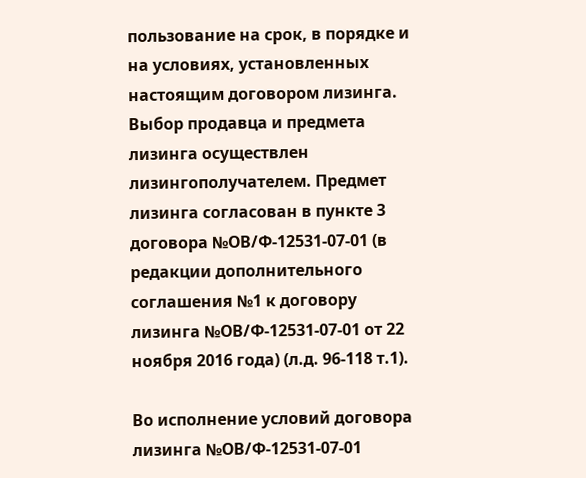пользование на срок, в порядке и на условиях, установленных настоящим договором лизинга. Выбор продавца и предмета лизинга осуществлен лизингополучателем. Предмет лизинга согласован в пункте 3 договора №ОВ/Ф-12531-07-01 (в редакции дополнительного соглашения №1 к договору лизинга №ОВ/Ф-12531-07-01 от 22 ноября 2016 года) (л.д. 96-118 т.1).

Во исполнение условий договора лизинга №ОВ/Ф-12531-07-01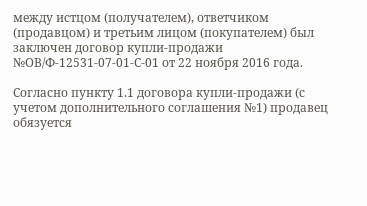между истцом (получателем), ответчиком (продавцом) и третьим лицом (покупателем) был заключен договор купли-продажи №ОВ/Ф-12531-07-01-С-01 от 22 ноября 2016 года.

Согласно пункту 1.1 договора купли-продажи (с учетом дополнительного соглашения №1) продавец обязуется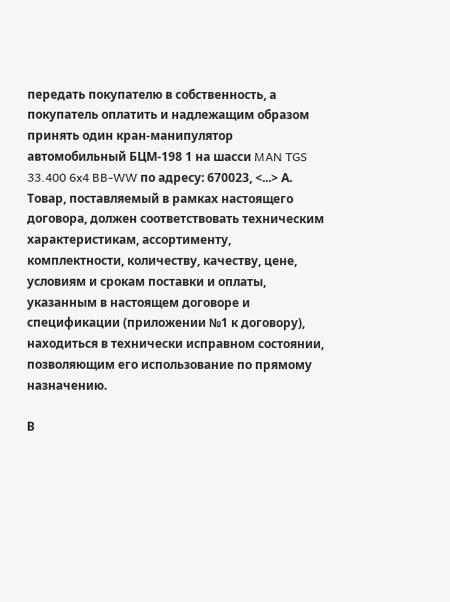передать покупателю в собственность, а покупатель оплатить и надлежащим образом принять один кран-манипулятор автомобильный БЦМ-198 1 на шасси MAN TGS 33.400 6x4 BB-WW по адресу: 670023, <...> А. Товар, поставляемый в рамках настоящего договора, должен соответствовать техническим характеристикам, ассортименту, комплектности, количеству, качеству, цене, условиям и срокам поставки и оплаты, указанным в настоящем договоре и спецификации (приложении №1 к договору), находиться в технически исправном состоянии, позволяющим его использование по прямому назначению.

В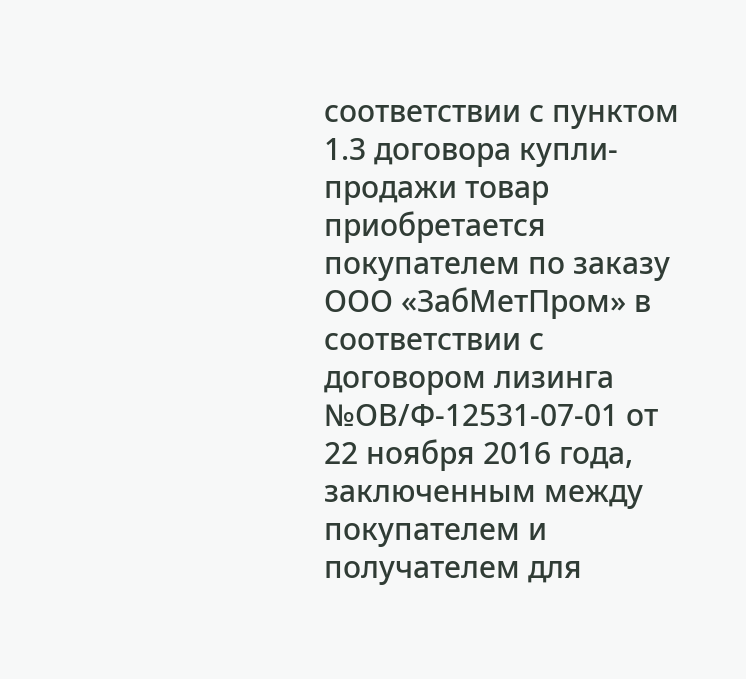соответствии с пунктом 1.3 договора купли-продажи товар приобретается покупателем по заказу ООО «ЗабМетПром» в соответствии с договором лизинга №ОВ/Ф-12531-07-01 от 22 ноября 2016 года, заключенным между покупателем и получателем для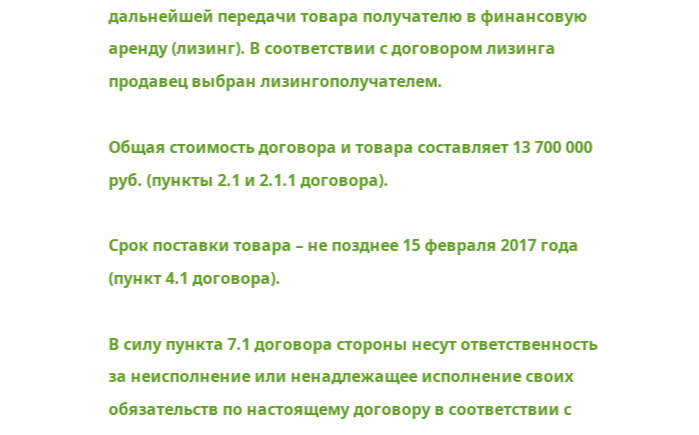дальнейшей передачи товара получателю в финансовую аренду (лизинг). В соответствии с договором лизинга продавец выбран лизингополучателем.

Общая стоимость договора и товара составляет 13 700 000 руб. (пункты 2.1 и 2.1.1 договора).

Срок поставки товара – не позднее 15 февраля 2017 года (пункт 4.1 договора).

В силу пункта 7.1 договора стороны несут ответственность за неисполнение или ненадлежащее исполнение своих обязательств по настоящему договору в соответствии с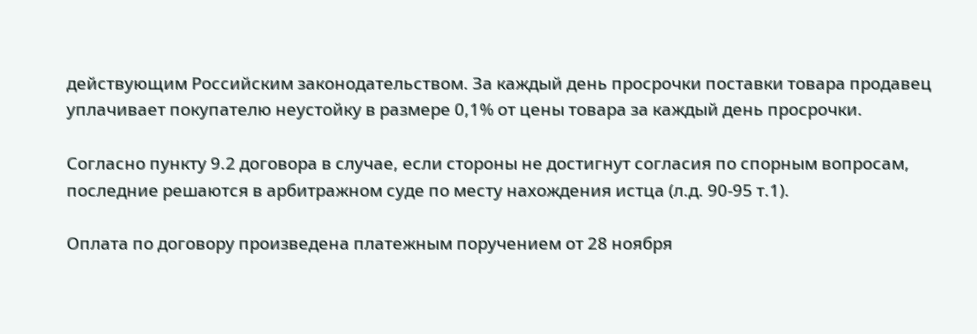действующим Российским законодательством. За каждый день просрочки поставки товара продавец уплачивает покупателю неустойку в размере 0,1% от цены товара за каждый день просрочки.

Согласно пункту 9.2 договора в случае, если стороны не достигнут согласия по спорным вопросам, последние решаются в арбитражном суде по месту нахождения истца (л.д. 90-95 т.1).

Оплата по договору произведена платежным поручением от 28 ноября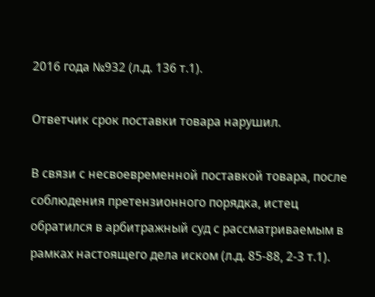2016 года №932 (л.д. 136 т.1).

Ответчик срок поставки товара нарушил.

В связи с несвоевременной поставкой товара, после соблюдения претензионного порядка, истец обратился в арбитражный суд с рассматриваемым в рамках настоящего дела иском (л.д. 85-88, 2-3 т.1).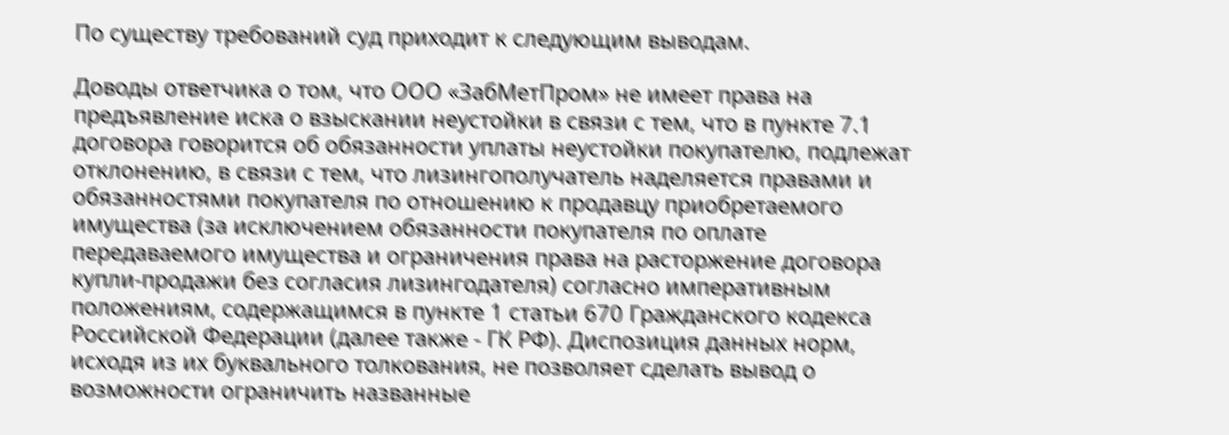По существу требований суд приходит к следующим выводам.

Доводы ответчика о том, что ООО «ЗабМетПром» не имеет права на предъявление иска о взыскании неустойки в связи с тем, что в пункте 7.1 договора говорится об обязанности уплаты неустойки покупателю, подлежат отклонению, в связи с тем, что лизингополучатель наделяется правами и обязанностями покупателя по отношению к продавцу приобретаемого имущества (за исключением обязанности покупателя по оплате передаваемого имущества и ограничения права на расторжение договора купли-продажи без согласия лизингодателя) согласно императивным положениям, содержащимся в пункте 1 статьи 670 Гражданского кодекса Российской Федерации (далее также - ГК РФ). Диспозиция данных норм, исходя из их буквального толкования, не позволяет сделать вывод о возможности ограничить названные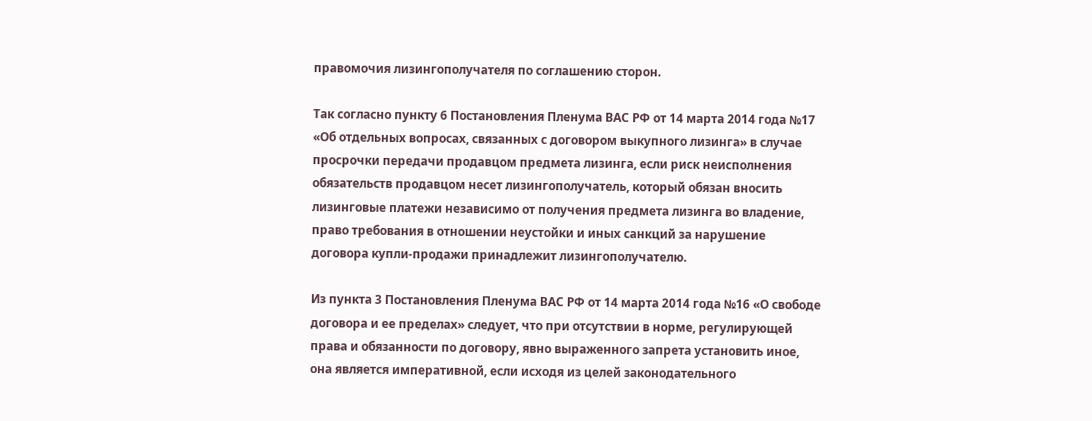правомочия лизингополучателя по соглашению сторон.

Так согласно пункту 6 Постановления Пленума ВАС РФ от 14 марта 2014 года №17 «Об отдельных вопросах, связанных с договором выкупного лизинга» в случае просрочки передачи продавцом предмета лизинга, если риск неисполнения обязательств продавцом несет лизингополучатель, который обязан вносить лизинговые платежи независимо от получения предмета лизинга во владение, право требования в отношении неустойки и иных санкций за нарушение договора купли-продажи принадлежит лизингополучателю.

Из пункта 3 Постановления Пленума ВАС РФ от 14 марта 2014 года №16 «О свободе договора и ее пределах» следует, что при отсутствии в норме, регулирующей права и обязанности по договору, явно выраженного запрета установить иное, она является императивной, если исходя из целей законодательного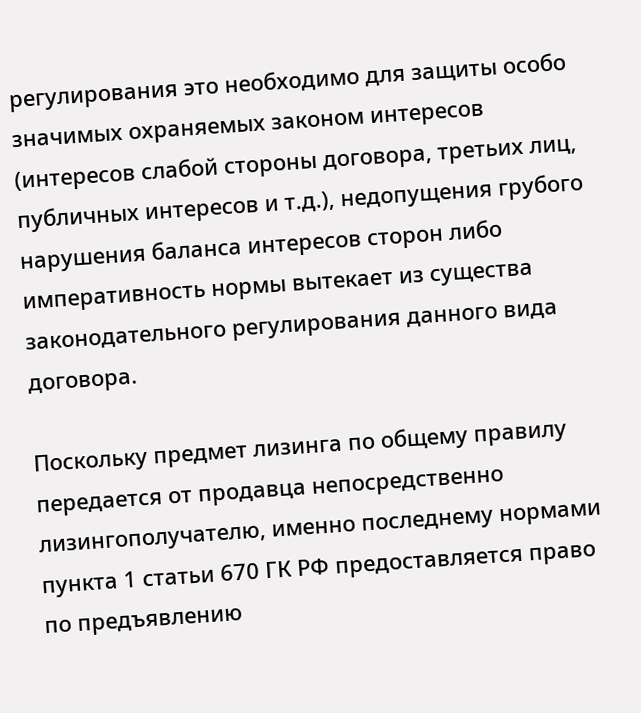регулирования это необходимо для защиты особо значимых охраняемых законом интересов (интересов слабой стороны договора, третьих лиц, публичных интересов и т.д.), недопущения грубого нарушения баланса интересов сторон либо императивность нормы вытекает из существа законодательного регулирования данного вида договора.

Поскольку предмет лизинга по общему правилу передается от продавца непосредственно лизингополучателю, именно последнему нормами пункта 1 статьи 670 ГК РФ предоставляется право по предъявлению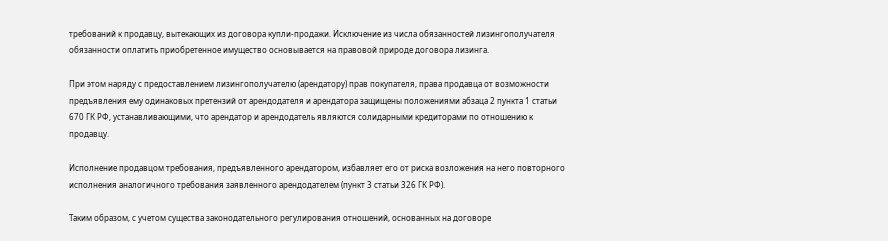требований к продавцу, вытекающих из договора купли-продажи. Исключение из числа обязанностей лизингополучателя обязанности оплатить приобретенное имущество основывается на правовой природе договора лизинга.

При этом наряду с предоставлением лизингополучателю (арендатору) прав покупателя, права продавца от возможности предъявления ему одинаковых претензий от арендодателя и арендатора защищены положениями абзаца 2 пункта 1 статьи 670 ГК РФ, устанавливающими, что арендатор и арендодатель являются солидарными кредиторами по отношению к продавцу.

Исполнение продавцом требования, предъявленного арендатором, избавляет его от риска возложения на него повторного исполнения аналогичного требования заявленного арендодателем (пункт 3 статьи 326 ГК РФ).

Таким образом, с учетом существа законодательного регулирования отношений, основанных на договоре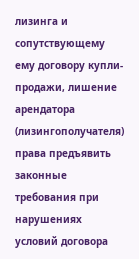лизинга и сопутствующему ему договору купли-продажи, лишение арендатора (лизингополучателя) права предъявить законные требования при нарушениях условий договора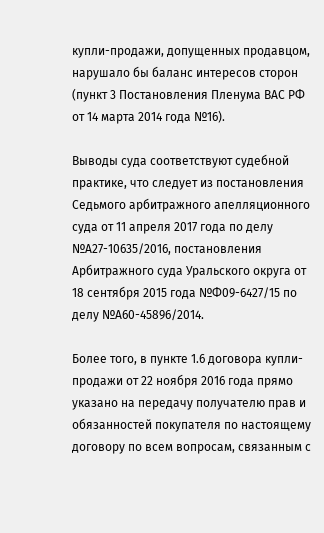купли-продажи, допущенных продавцом, нарушало бы баланс интересов сторон (пункт 3 Постановления Пленума ВАС РФ от 14 марта 2014 года №16).

Выводы суда соответствуют судебной практике, что следует из постановления Седьмого арбитражного апелляционного суда от 11 апреля 2017 года по делу №А27-10635/2016, постановления Арбитражного суда Уральского округа от 18 сентября 2015 года №Ф09-6427/15 по делу №А60-45896/2014.

Более того, в пункте 1.6 договора купли-продажи от 22 ноября 2016 года прямо указано на передачу получателю прав и обязанностей покупателя по настоящему договору по всем вопросам, связанным с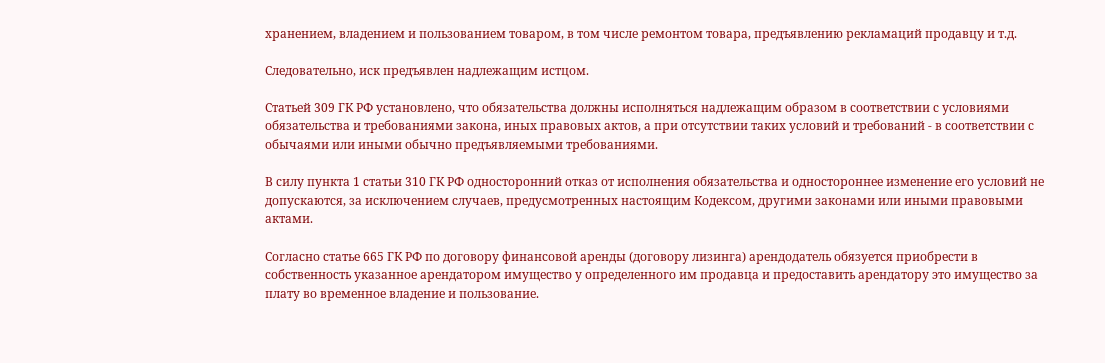хранением, владением и пользованием товаром, в том числе ремонтом товара, предъявлению рекламаций продавцу и т.д.

Следовательно, иск предъявлен надлежащим истцом.

Статьей 309 ГК РФ установлено, что обязательства должны исполняться надлежащим образом в соответствии с условиями обязательства и требованиями закона, иных правовых актов, а при отсутствии таких условий и требований - в соответствии с обычаями или иными обычно предъявляемыми требованиями.

В силу пункта 1 статьи 310 ГК РФ односторонний отказ от исполнения обязательства и одностороннее изменение его условий не допускаются, за исключением случаев, предусмотренных настоящим Кодексом, другими законами или иными правовыми актами.

Согласно статье 665 ГК РФ по договору финансовой аренды (договору лизинга) арендодатель обязуется приобрести в собственность указанное арендатором имущество у определенного им продавца и предоставить арендатору это имущество за плату во временное владение и пользование.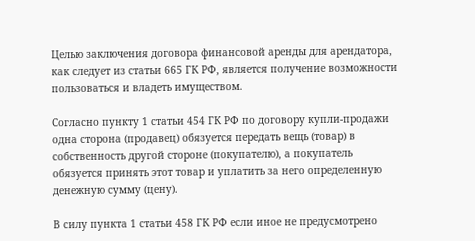Целью заключения договора финансовой аренды для арендатора, как следует из статьи 665 ГК РФ, является получение возможности пользоваться и владеть имуществом.

Согласно пункту 1 статьи 454 ГК РФ по договору купли-продажи одна сторона (продавец) обязуется передать вещь (товар) в собственность другой стороне (покупателю), а покупатель обязуется принять этот товар и уплатить за него определенную денежную сумму (цену).

В силу пункта 1 статьи 458 ГК РФ если иное не предусмотрено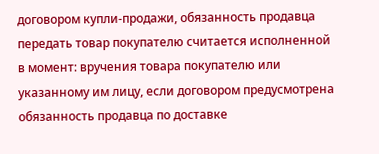договором купли-продажи, обязанность продавца передать товар покупателю считается исполненной в момент: вручения товара покупателю или указанному им лицу, если договором предусмотрена обязанность продавца по доставке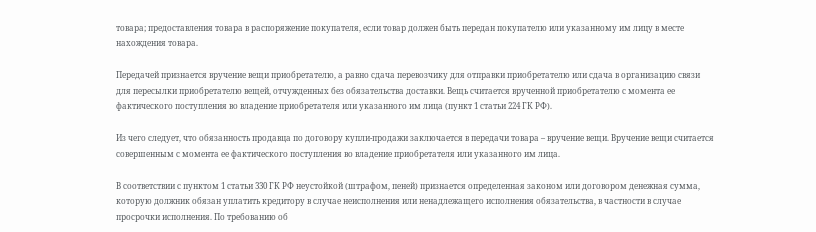товара; предоставления товара в распоряжение покупателя, если товар должен быть передан покупателю или указанному им лицу в месте нахождения товара.

Передачей признается вручение вещи приобретателю, а равно сдача перевозчику для отправки приобретателю или сдача в организацию связи для пересылки приобретателю вещей, отчужденных без обязательства доставки. Вещь считается врученной приобретателю с момента ее фактического поступления во владение приобретателя или указанного им лица (пункт 1 статьи 224 ГК РФ).

Из чего следует, что обязанность продавца по договору купли-продажи заключается в передачи товара – вручение вещи. Вручение вещи считается совершенным с момента ее фактического поступления во владение приобретателя или указанного им лица.

В соответствии с пунктом 1 статьи 330 ГК РФ неустойкой (штрафом, пеней) признается определенная законом или договором денежная сумма, которую должник обязан уплатить кредитору в случае неисполнения или ненадлежащего исполнения обязательства, в частности в случае просрочки исполнения. По требованию об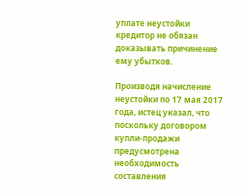уплате неустойки кредитор не обязан доказывать причинение ему убытков.

Производя начисление неустойки по 17 мая 2017 года, истец указал, что поскольку договором купли-продажи предусмотрена необходимость составления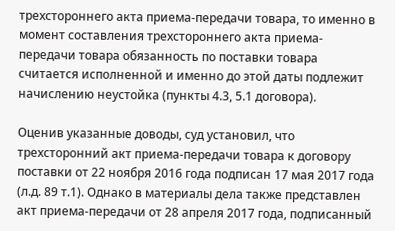трехстороннего акта приема-передачи товара, то именно в момент составления трехстороннего акта приема-передачи товара обязанность по поставки товара считается исполненной и именно до этой даты подлежит начислению неустойка (пункты 4.3, 5.1 договора).

Оценив указанные доводы, суд установил, что трехсторонний акт приема-передачи товара к договору поставки от 22 ноября 2016 года подписан 17 мая 2017 года (л.д. 89 т.1). Однако в материалы дела также представлен акт приема-передачи от 28 апреля 2017 года, подписанный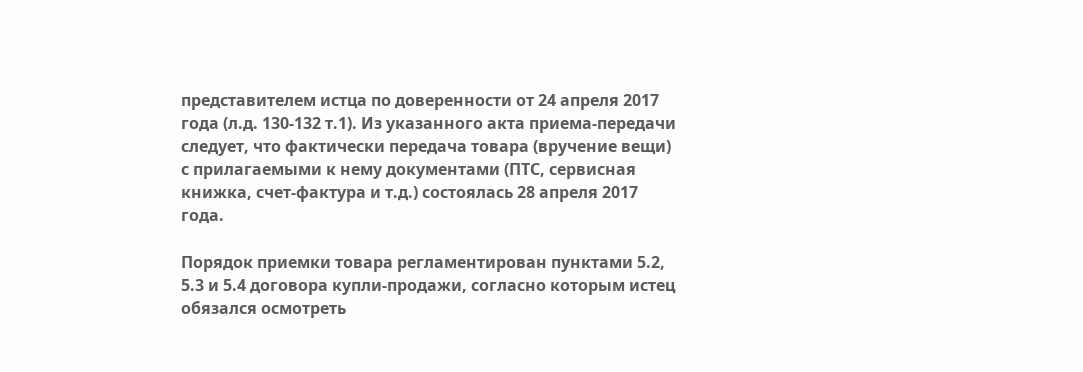представителем истца по доверенности от 24 апреля 2017 года (л.д. 130-132 т.1). Из указанного акта приема-передачи следует, что фактически передача товара (вручение вещи) с прилагаемыми к нему документами (ПТС, сервисная книжка, счет-фактура и т.д.) состоялась 28 апреля 2017 года.

Порядок приемки товара регламентирован пунктами 5.2, 5.3 и 5.4 договора купли-продажи, согласно которым истец обязался осмотреть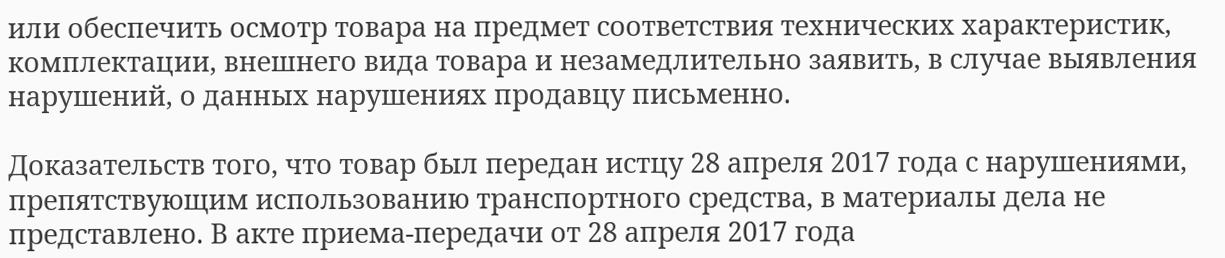или обеспечить осмотр товара на предмет соответствия технических характеристик, комплектации, внешнего вида товара и незамедлительно заявить, в случае выявления нарушений, о данных нарушениях продавцу письменно.

Доказательств того, что товар был передан истцу 28 апреля 2017 года с нарушениями, препятствующим использованию транспортного средства, в материалы дела не представлено. В акте приема-передачи от 28 апреля 2017 года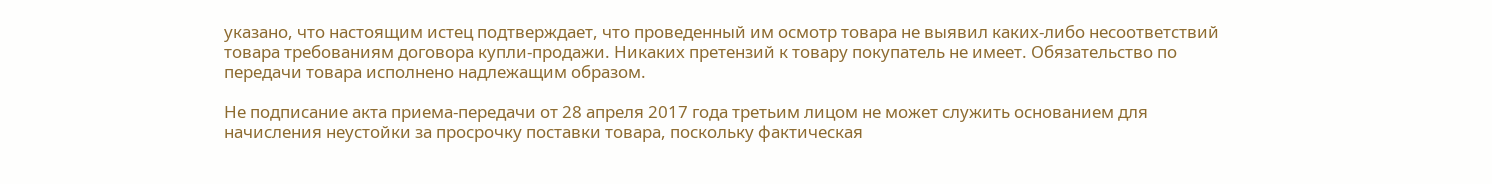указано, что настоящим истец подтверждает, что проведенный им осмотр товара не выявил каких-либо несоответствий товара требованиям договора купли-продажи. Никаких претензий к товару покупатель не имеет. Обязательство по передачи товара исполнено надлежащим образом.

Не подписание акта приема-передачи от 28 апреля 2017 года третьим лицом не может служить основанием для начисления неустойки за просрочку поставки товара, поскольку фактическая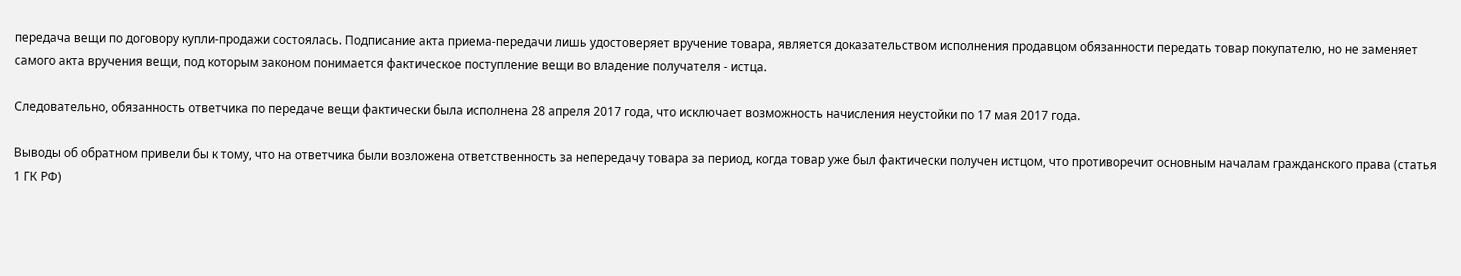передача вещи по договору купли-продажи состоялась. Подписание акта приема-передачи лишь удостоверяет вручение товара, является доказательством исполнения продавцом обязанности передать товар покупателю, но не заменяет самого акта вручения вещи, под которым законом понимается фактическое поступление вещи во владение получателя - истца.

Следовательно, обязанность ответчика по передаче вещи фактически была исполнена 28 апреля 2017 года, что исключает возможность начисления неустойки по 17 мая 2017 года.

Выводы об обратном привели бы к тому, что на ответчика были возложена ответственность за непередачу товара за период, когда товар уже был фактически получен истцом, что противоречит основным началам гражданского права (статья 1 ГК РФ)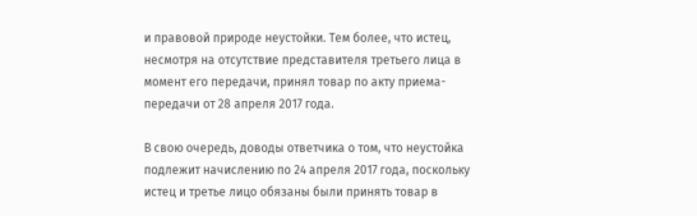и правовой природе неустойки. Тем более, что истец, несмотря на отсутствие представителя третьего лица в момент его передачи, принял товар по акту приема-передачи от 28 апреля 2017 года.

В свою очередь, доводы ответчика о том, что неустойка подлежит начислению по 24 апреля 2017 года, поскольку истец и третье лицо обязаны были принять товар в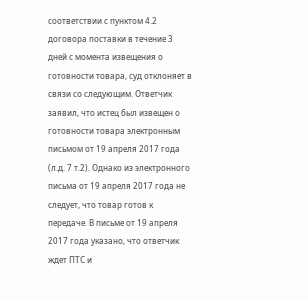соответствии с пунктом 4.2 договора поставки в течение 3 дней с момента извещения о готовности товара, суд отклоняет в связи со следующим. Ответчик заявил, что истец был извещен о готовности товара электронным письмом от 19 апреля 2017 года (л.д. 7 т.2). Однако из электронного письма от 19 апреля 2017 года не следует, что товар готов к передаче. В письме от 19 апреля 2017 года указано, что ответчик ждет ПТС и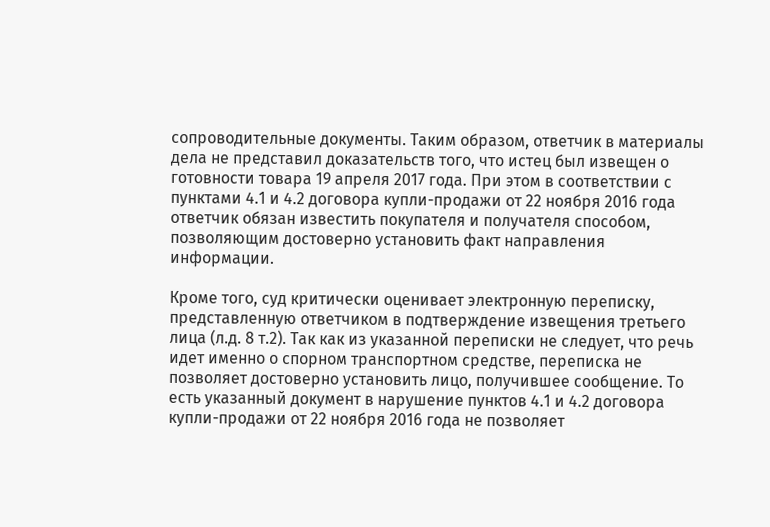сопроводительные документы. Таким образом, ответчик в материалы дела не представил доказательств того, что истец был извещен о готовности товара 19 апреля 2017 года. При этом в соответствии с пунктами 4.1 и 4.2 договора купли-продажи от 22 ноября 2016 года ответчик обязан известить покупателя и получателя способом, позволяющим достоверно установить факт направления информации.

Кроме того, суд критически оценивает электронную переписку, представленную ответчиком в подтверждение извещения третьего лица (л.д. 8 т.2). Так как из указанной переписки не следует, что речь идет именно о спорном транспортном средстве, переписка не позволяет достоверно установить лицо, получившее сообщение. То есть указанный документ в нарушение пунктов 4.1 и 4.2 договора купли-продажи от 22 ноября 2016 года не позволяет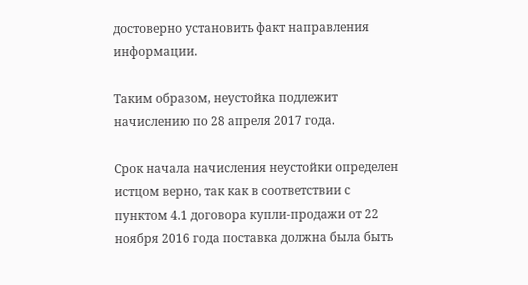достоверно установить факт направления информации.

Таким образом, неустойка подлежит начислению по 28 апреля 2017 года.

Срок начала начисления неустойки определен истцом верно, так как в соответствии с пунктом 4.1 договора купли-продажи от 22 ноября 2016 года поставка должна была быть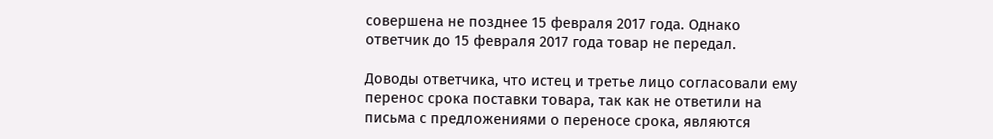совершена не позднее 15 февраля 2017 года. Однако ответчик до 15 февраля 2017 года товар не передал.

Доводы ответчика, что истец и третье лицо согласовали ему перенос срока поставки товара, так как не ответили на письма с предложениями о переносе срока, являются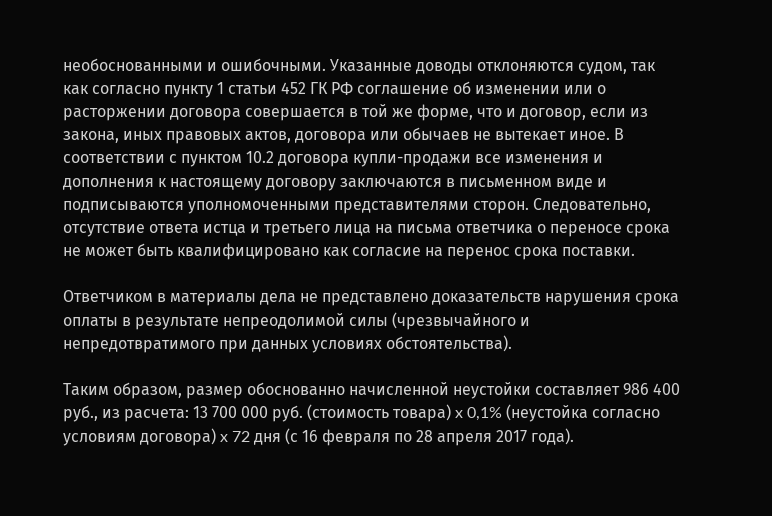необоснованными и ошибочными. Указанные доводы отклоняются судом, так как согласно пункту 1 статьи 452 ГК РФ соглашение об изменении или о расторжении договора совершается в той же форме, что и договор, если из закона, иных правовых актов, договора или обычаев не вытекает иное. В соответствии с пунктом 10.2 договора купли-продажи все изменения и дополнения к настоящему договору заключаются в письменном виде и подписываются уполномоченными представителями сторон. Следовательно, отсутствие ответа истца и третьего лица на письма ответчика о переносе срока не может быть квалифицировано как согласие на перенос срока поставки.

Ответчиком в материалы дела не представлено доказательств нарушения срока оплаты в результате непреодолимой силы (чрезвычайного и непредотвратимого при данных условиях обстоятельства).

Таким образом, размер обоснованно начисленной неустойки составляет 986 400 руб., из расчета: 13 700 000 руб. (стоимость товара) x 0,1% (неустойка согласно условиям договора) x 72 дня (с 16 февраля по 28 апреля 2017 года).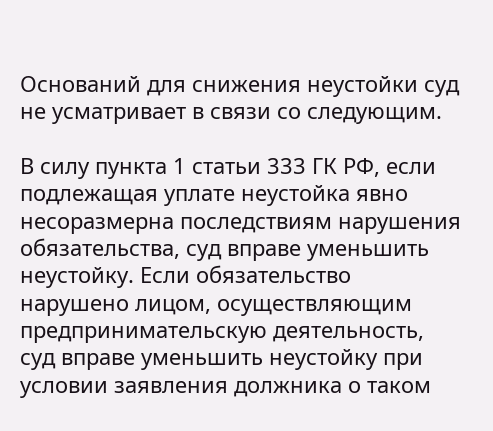Оснований для снижения неустойки суд не усматривает в связи со следующим.

В силу пункта 1 статьи 333 ГК РФ, если подлежащая уплате неустойка явно несоразмерна последствиям нарушения обязательства, суд вправе уменьшить неустойку. Если обязательство нарушено лицом, осуществляющим предпринимательскую деятельность, суд вправе уменьшить неустойку при условии заявления должника о таком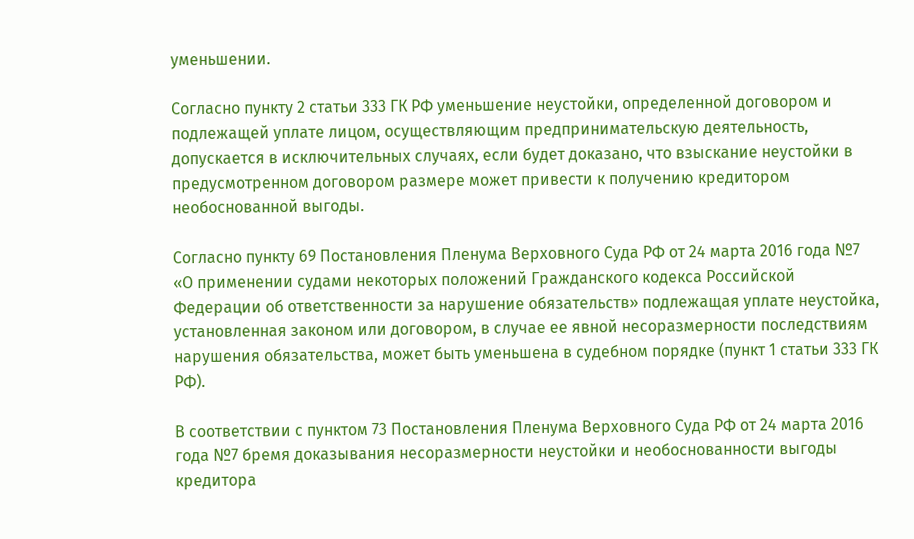уменьшении.

Согласно пункту 2 статьи 333 ГК РФ уменьшение неустойки, определенной договором и подлежащей уплате лицом, осуществляющим предпринимательскую деятельность, допускается в исключительных случаях, если будет доказано, что взыскание неустойки в предусмотренном договором размере может привести к получению кредитором необоснованной выгоды.

Согласно пункту 69 Постановления Пленума Верховного Суда РФ от 24 марта 2016 года №7 «О применении судами некоторых положений Гражданского кодекса Российской Федерации об ответственности за нарушение обязательств» подлежащая уплате неустойка, установленная законом или договором, в случае ее явной несоразмерности последствиям нарушения обязательства, может быть уменьшена в судебном порядке (пункт 1 статьи 333 ГК РФ).

В соответствии с пунктом 73 Постановления Пленума Верховного Суда РФ от 24 марта 2016 года №7 бремя доказывания несоразмерности неустойки и необоснованности выгоды кредитора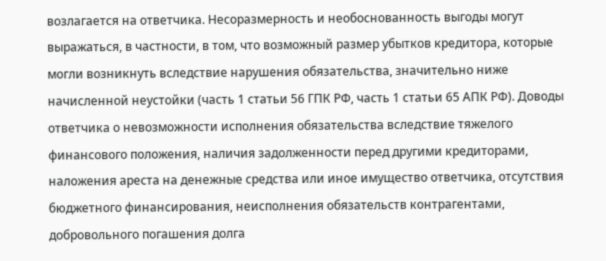возлагается на ответчика. Несоразмерность и необоснованность выгоды могут выражаться, в частности, в том, что возможный размер убытков кредитора, которые могли возникнуть вследствие нарушения обязательства, значительно ниже начисленной неустойки (часть 1 статьи 56 ГПК РФ, часть 1 статьи 65 АПК РФ). Доводы ответчика о невозможности исполнения обязательства вследствие тяжелого финансового положения, наличия задолженности перед другими кредиторами, наложения ареста на денежные средства или иное имущество ответчика, отсутствия бюджетного финансирования, неисполнения обязательств контрагентами, добровольного погашения долга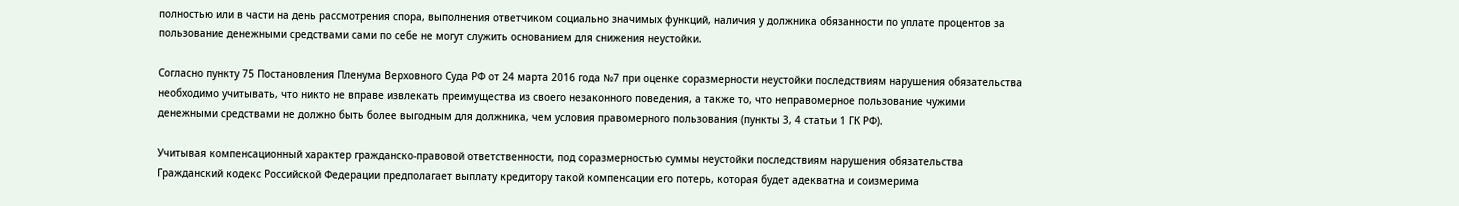полностью или в части на день рассмотрения спора, выполнения ответчиком социально значимых функций, наличия у должника обязанности по уплате процентов за пользование денежными средствами сами по себе не могут служить основанием для снижения неустойки.

Согласно пункту 75 Постановления Пленума Верховного Суда РФ от 24 марта 2016 года №7 при оценке соразмерности неустойки последствиям нарушения обязательства необходимо учитывать, что никто не вправе извлекать преимущества из своего незаконного поведения, а также то, что неправомерное пользование чужими денежными средствами не должно быть более выгодным для должника, чем условия правомерного пользования (пункты 3, 4 статьи 1 ГК РФ).

Учитывая компенсационный характер гражданско-правовой ответственности, под соразмерностью суммы неустойки последствиям нарушения обязательства Гражданский кодекс Российской Федерации предполагает выплату кредитору такой компенсации его потерь, которая будет адекватна и соизмерима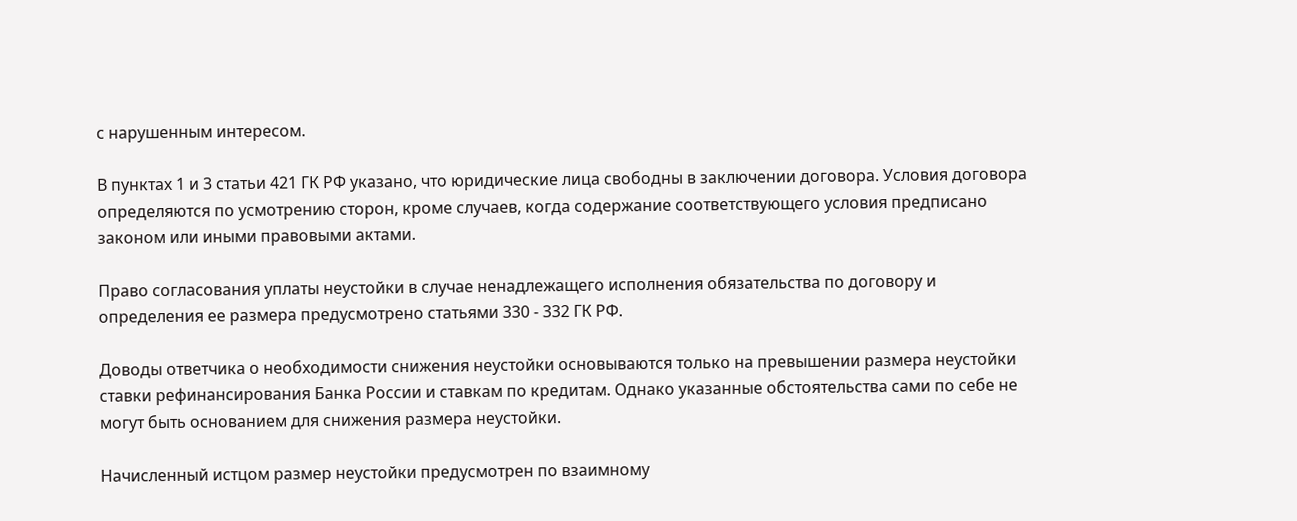с нарушенным интересом.

В пунктах 1 и 3 статьи 421 ГК РФ указано, что юридические лица свободны в заключении договора. Условия договора определяются по усмотрению сторон, кроме случаев, когда содержание соответствующего условия предписано законом или иными правовыми актами.

Право согласования уплаты неустойки в случае ненадлежащего исполнения обязательства по договору и определения ее размера предусмотрено статьями 330 - 332 ГК РФ.

Доводы ответчика о необходимости снижения неустойки основываются только на превышении размера неустойки ставки рефинансирования Банка России и ставкам по кредитам. Однако указанные обстоятельства сами по себе не могут быть основанием для снижения размера неустойки.

Начисленный истцом размер неустойки предусмотрен по взаимному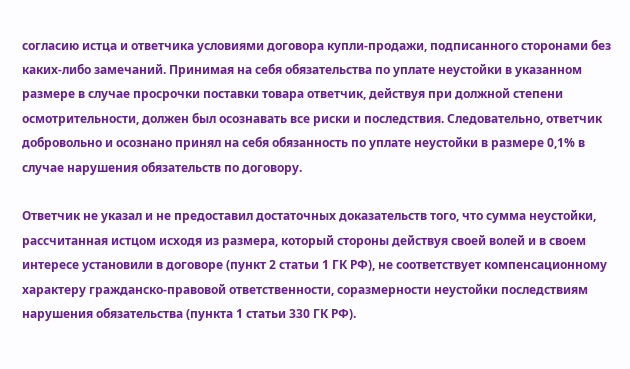согласию истца и ответчика условиями договора купли-продажи, подписанного сторонами без каких-либо замечаний. Принимая на себя обязательства по уплате неустойки в указанном размере в случае просрочки поставки товара ответчик, действуя при должной степени осмотрительности, должен был осознавать все риски и последствия. Следовательно, ответчик добровольно и осознано принял на себя обязанность по уплате неустойки в размере 0,1% в случае нарушения обязательств по договору.

Ответчик не указал и не предоставил достаточных доказательств того, что сумма неустойки, рассчитанная истцом исходя из размера, который стороны действуя своей волей и в своем интересе установили в договоре (пункт 2 статьи 1 ГК РФ), не соответствует компенсационному характеру гражданско-правовой ответственности, соразмерности неустойки последствиям нарушения обязательства (пункта 1 статьи 330 ГК РФ).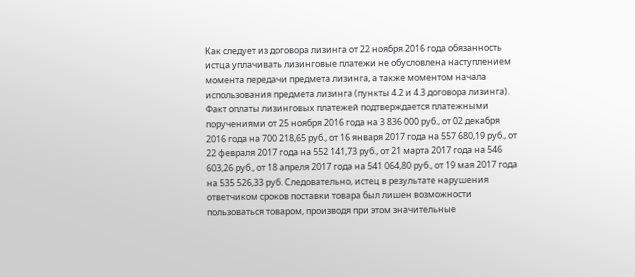Как следует из договора лизинга от 22 ноября 2016 года обязанность истца уплачивать лизинговые платежи не обусловлена наступлением момента передачи предмета лизинга, а также моментом начала использования предмета лизинга (пункты 4.2 и 4.3 договора лизинга). Факт оплаты лизинговых платежей подтверждается платежными поручениями от 25 ноября 2016 года на 3 836 000 руб., от 02 декабря 2016 года на 700 218,65 руб., от 16 января 2017 года на 557 680,19 руб., от 22 февраля 2017 года на 552 141,73 руб., от 21 марта 2017 года на 546 603,26 руб., от 18 апреля 2017 года на 541 064,80 руб., от 19 мая 2017 года на 535 526,33 руб. Следовательно, истец в результате нарушения ответчиком сроков поставки товара был лишен возможности пользоваться товаром, производя при этом значительные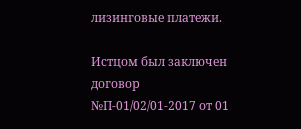лизинговые платежи.

Истцом был заключен договор №П-01/02/01-2017 от 01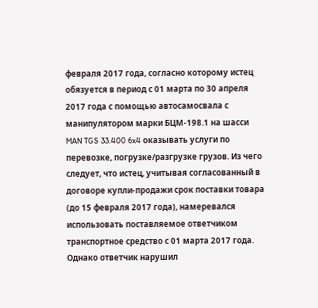февраля 2017 года, согласно которому истец обязуется в период с 01 марта по 30 апреля 2017 года с помощью автосамосвала с манипулятором марки БЦМ-198.1 на шасси MAN TGS 33.400 6x4 оказывать услуги по перевозке, погрузке/разгрузке грузов. Из чего следует, что истец, учитывая согласованный в договоре купли-продажи срок поставки товара (до 15 февраля 2017 года), намеревался использовать поставляемое ответчиком транспортное средство с 01 марта 2017 года. Однако ответчик нарушил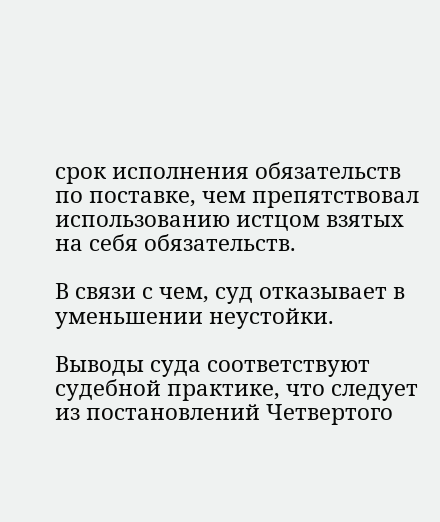срок исполнения обязательств по поставке, чем препятствовал использованию истцом взятых на себя обязательств.

В связи с чем, суд отказывает в уменьшении неустойки.

Выводы суда соответствуют судебной практике, что следует из постановлений Четвертого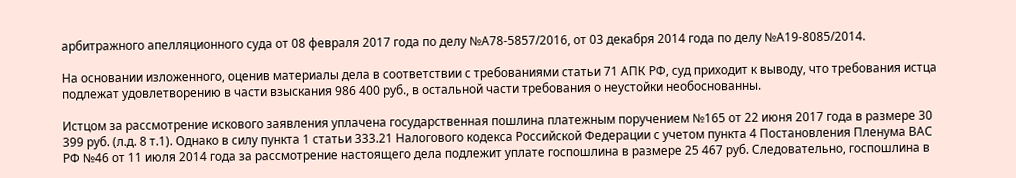арбитражного апелляционного суда от 08 февраля 2017 года по делу №А78-5857/2016, от 03 декабря 2014 года по делу №А19-8085/2014.

На основании изложенного, оценив материалы дела в соответствии с требованиями статьи 71 АПК РФ, суд приходит к выводу, что требования истца подлежат удовлетворению в части взыскания 986 400 руб., в остальной части требования о неустойки необоснованны.

Истцом за рассмотрение искового заявления уплачена государственная пошлина платежным поручением №165 от 22 июня 2017 года в размере 30 399 руб. (л.д. 8 т.1). Однако в силу пункта 1 статьи 333.21 Налогового кодекса Российской Федерации с учетом пункта 4 Постановления Пленума ВАС РФ №46 от 11 июля 2014 года за рассмотрение настоящего дела подлежит уплате госпошлина в размере 25 467 руб. Следовательно, госпошлина в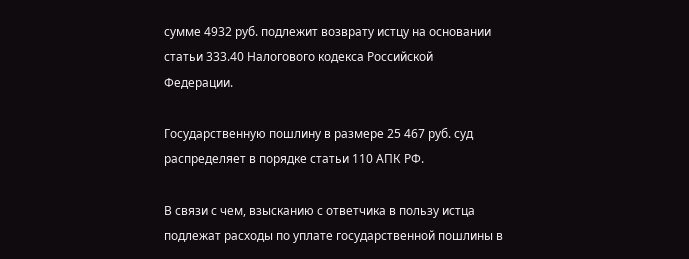сумме 4932 руб. подлежит возврату истцу на основании статьи 333.40 Налогового кодекса Российской Федерации.

Государственную пошлину в размере 25 467 руб. суд распределяет в порядке статьи 110 АПК РФ.

В связи с чем, взысканию с ответчика в пользу истца подлежат расходы по уплате государственной пошлины в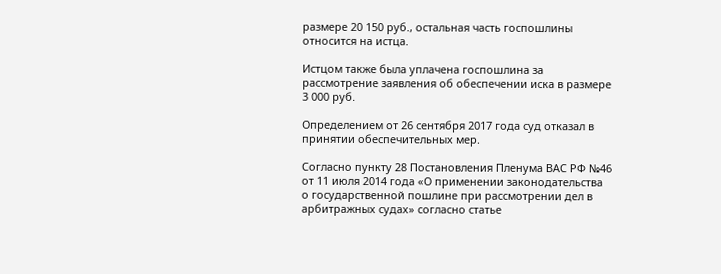размере 20 150 руб., остальная часть госпошлины относится на истца.

Истцом также была уплачена госпошлина за рассмотрение заявления об обеспечении иска в размере 3 000 руб.

Определением от 26 сентября 2017 года суд отказал в принятии обеспечительных мер.

Согласно пункту 28 Постановления Пленума ВАС РФ №46 от 11 июля 2014 года «О применении законодательства о государственной пошлине при рассмотрении дел в арбитражных судах» cогласно статье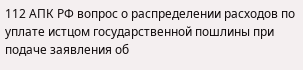112 АПК РФ вопрос о распределении расходов по уплате истцом государственной пошлины при подаче заявления об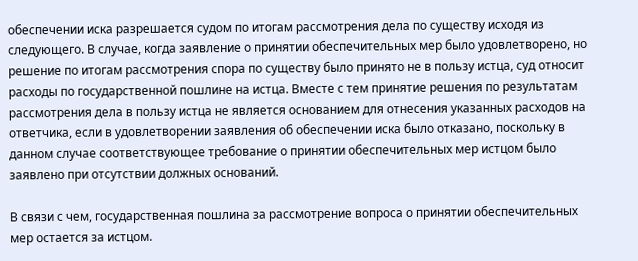обеспечении иска разрешается судом по итогам рассмотрения дела по существу исходя из следующего. В случае, когда заявление о принятии обеспечительных мер было удовлетворено, но решение по итогам рассмотрения спора по существу было принято не в пользу истца, суд относит расходы по государственной пошлине на истца. Вместе с тем принятие решения по результатам рассмотрения дела в пользу истца не является основанием для отнесения указанных расходов на ответчика, если в удовлетворении заявления об обеспечении иска было отказано, поскольку в данном случае соответствующее требование о принятии обеспечительных мер истцом было заявлено при отсутствии должных оснований.

В связи с чем, государственная пошлина за рассмотрение вопроса о принятии обеспечительных мер остается за истцом.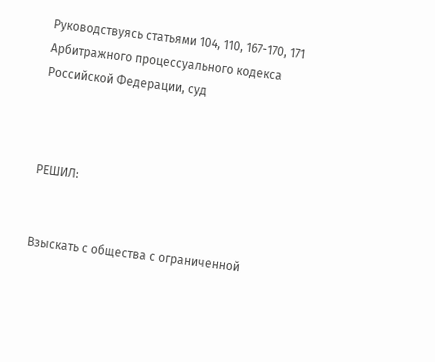Руководствуясь статьями 104, 110, 167-170, 171 Арбитражного процессуального кодекса Российской Федерации, суд



РЕШИЛ:


Взыскать с общества с ограниченной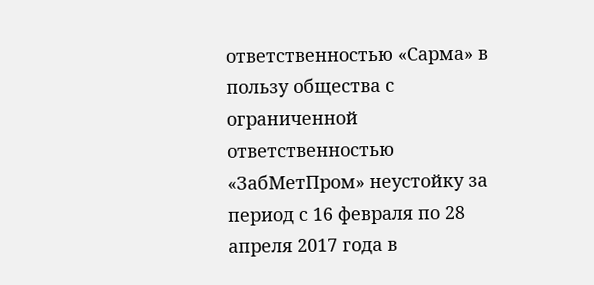ответственностью «Сарма» в пользу общества с ограниченной ответственностью «ЗабМетПром» неустойку за период с 16 февраля по 28 апреля 2017 года в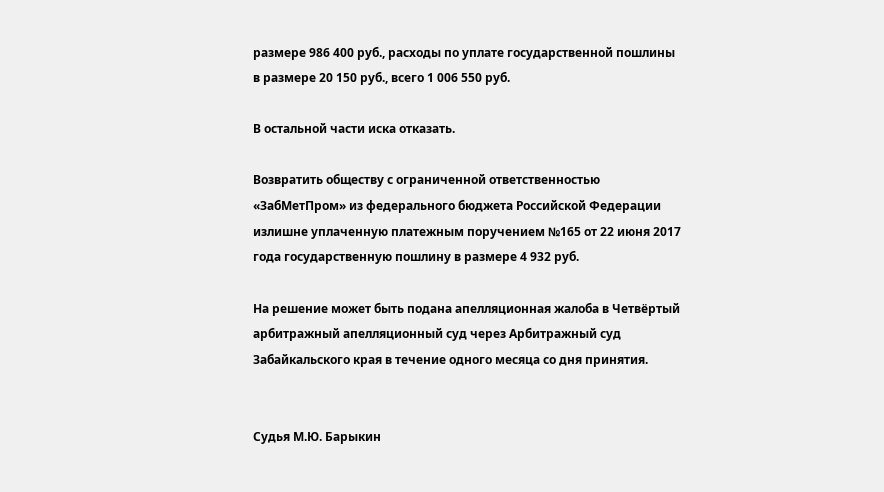размере 986 400 руб., расходы по уплате государственной пошлины в размере 20 150 руб., всего 1 006 550 руб.

В остальной части иска отказать.

Возвратить обществу с ограниченной ответственностью «ЗабМетПром» из федерального бюджета Российской Федерации излишне уплаченную платежным поручением №165 от 22 июня 2017 года государственную пошлину в размере 4 932 руб.

На решение может быть подана апелляционная жалоба в Четвёртый арбитражный апелляционный суд через Арбитражный суд Забайкальского края в течение одного месяца со дня принятия.


Судья М.Ю. Барыкин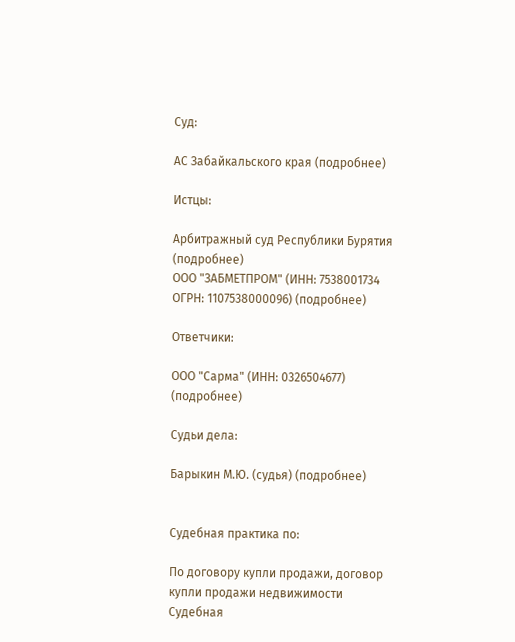Суд:

АС Забайкальского края (подробнее)

Истцы:

Арбитражный суд Республики Бурятия (подробнее)
ООО "ЗАБМЕТПРОМ" (ИНН: 7538001734 ОГРН: 1107538000096) (подробнее)

Ответчики:

ООО "Сарма" (ИНН: 0326504677) (подробнее)

Судьи дела:

Барыкин М.Ю. (судья) (подробнее)


Судебная практика по:

По договору купли продажи, договор купли продажи недвижимости
Судебная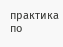практика по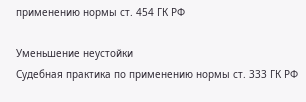применению нормы ст. 454 ГК РФ

Уменьшение неустойки
Судебная практика по применению нормы ст. 333 ГК РФ